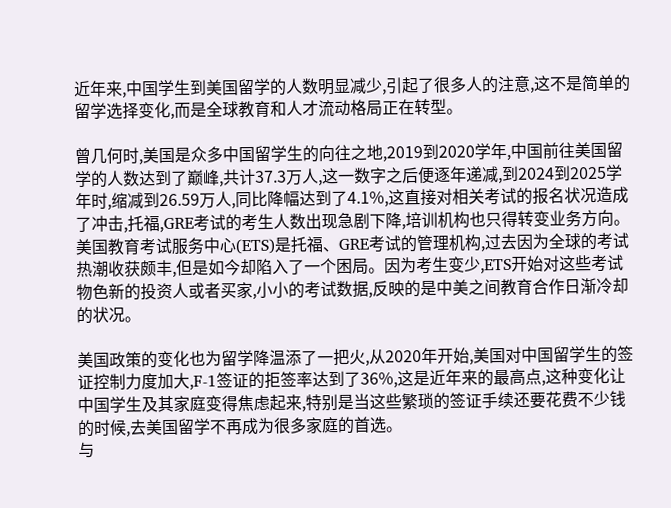近年来,中国学生到美国留学的人数明显减少,引起了很多人的注意,这不是简单的留学选择变化,而是全球教育和人才流动格局正在转型。

曾几何时,美国是众多中国留学生的向往之地,2019到2020学年,中国前往美国留学的人数达到了巅峰,共计37.3万人,这一数字之后便逐年递减,到2024到2025学年时,缩减到26.59万人,同比降幅达到了4.1%,这直接对相关考试的报名状况造成了冲击,托福,GRE考试的考生人数出现急剧下降,培训机构也只得转变业务方向。
美国教育考试服务中心(ETS)是托福、GRE考试的管理机构,过去因为全球的考试热潮收获颇丰,但是如今却陷入了一个困局。因为考生变少,ETS开始对这些考试物色新的投资人或者买家,小小的考试数据,反映的是中美之间教育合作日渐冷却的状况。

美国政策的变化也为留学降温添了一把火,从2020年开始,美国对中国留学生的签证控制力度加大,F-1签证的拒签率达到了36%,这是近年来的最高点,这种变化让中国学生及其家庭变得焦虑起来,特别是当这些繁琐的签证手续还要花费不少钱的时候,去美国留学不再成为很多家庭的首选。
与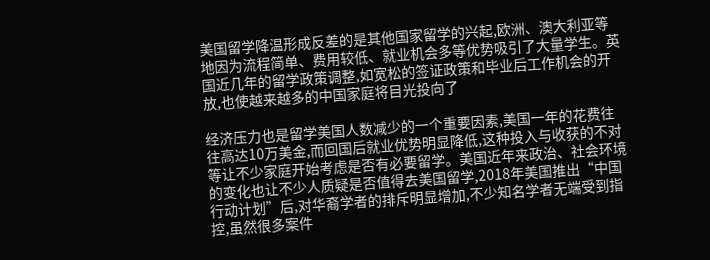美国留学降温形成反差的是其他国家留学的兴起,欧洲、澳大利亚等地因为流程简单、费用较低、就业机会多等优势吸引了大量学生。英国近几年的留学政策调整,如宽松的签证政策和毕业后工作机会的开放,也使越来越多的中国家庭将目光投向了

经济压力也是留学美国人数减少的一个重要因素,美国一年的花费往往高达10万美金,而回国后就业优势明显降低,这种投入与收获的不对等让不少家庭开始考虑是否有必要留学。美国近年来政治、社会环境的变化也让不少人质疑是否值得去美国留学,2018年美国推出“中国行动计划”后,对华裔学者的排斥明显增加,不少知名学者无端受到指控,虽然很多案件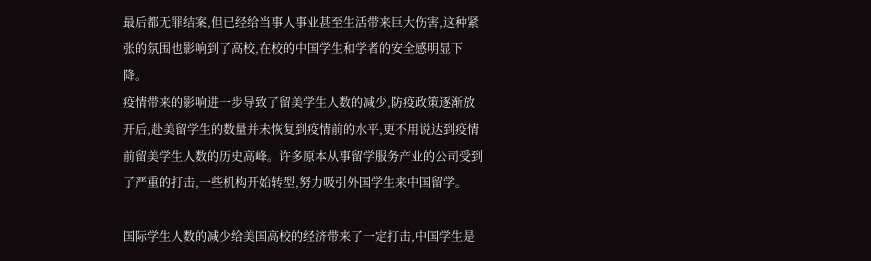最后都无罪结案,但已经给当事人事业甚至生活带来巨大伤害,这种紧张的氛围也影响到了高校,在校的中国学生和学者的安全感明显下降。
疫情带来的影响进一步导致了留美学生人数的减少,防疫政策逐渐放开后,赴美留学生的数量并未恢复到疫情前的水平,更不用说达到疫情前留美学生人数的历史高峰。许多原本从事留学服务产业的公司受到了严重的打击,一些机构开始转型,努力吸引外国学生来中国留学。

国际学生人数的减少给美国高校的经济带来了一定打击,中国学生是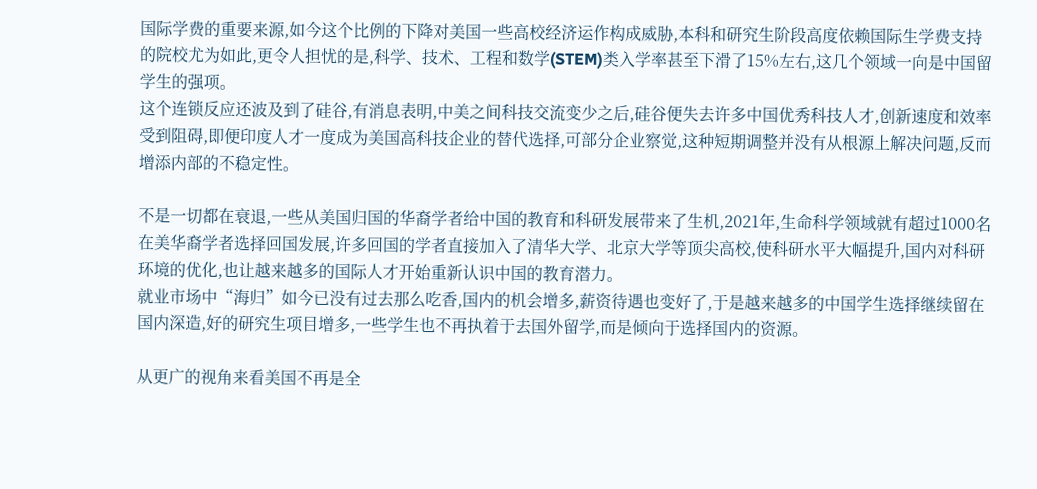国际学费的重要来源,如今这个比例的下降对美国一些高校经济运作构成威胁,本科和研究生阶段高度依赖国际生学费支持的院校尤为如此,更令人担忧的是,科学、技术、工程和数学(STEM)类入学率甚至下滑了15%左右,这几个领域一向是中国留学生的强项。
这个连锁反应还波及到了硅谷,有消息表明,中美之间科技交流变少之后,硅谷便失去许多中国优秀科技人才,创新速度和效率受到阻碍,即便印度人才一度成为美国高科技企业的替代选择,可部分企业察觉,这种短期调整并没有从根源上解决问题,反而增添内部的不稳定性。

不是一切都在衰退,一些从美国归国的华裔学者给中国的教育和科研发展带来了生机,2021年,生命科学领域就有超过1000名在美华裔学者选择回国发展,许多回国的学者直接加入了清华大学、北京大学等顶尖高校,使科研水平大幅提升,国内对科研环境的优化,也让越来越多的国际人才开始重新认识中国的教育潜力。
就业市场中“海归”如今已没有过去那么吃香,国内的机会增多,薪资待遇也变好了,于是越来越多的中国学生选择继续留在国内深造,好的研究生项目增多,一些学生也不再执着于去国外留学,而是倾向于选择国内的资源。

从更广的视角来看美国不再是全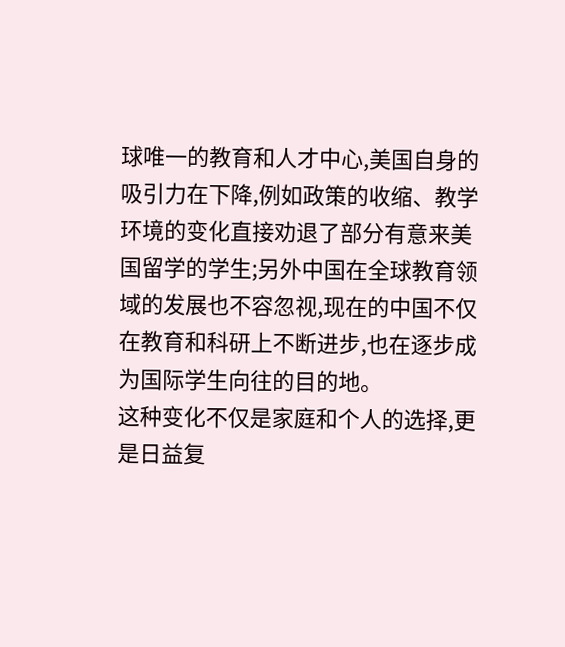球唯一的教育和人才中心,美国自身的吸引力在下降,例如政策的收缩、教学环境的变化直接劝退了部分有意来美国留学的学生;另外中国在全球教育领域的发展也不容忽视,现在的中国不仅在教育和科研上不断进步,也在逐步成为国际学生向往的目的地。
这种变化不仅是家庭和个人的选择,更是日益复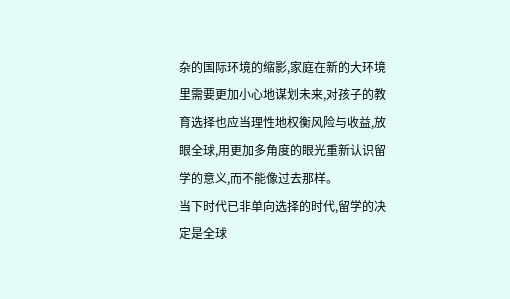杂的国际环境的缩影,家庭在新的大环境里需要更加小心地谋划未来,对孩子的教育选择也应当理性地权衡风险与收益,放眼全球,用更加多角度的眼光重新认识留学的意义,而不能像过去那样。
当下时代已非单向选择的时代,留学的决定是全球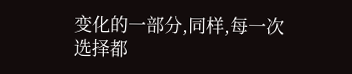变化的一部分,同样,每一次选择都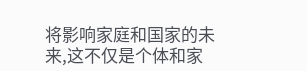将影响家庭和国家的未来,这不仅是个体和家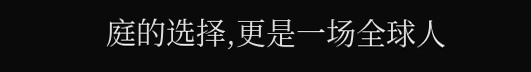庭的选择,更是一场全球人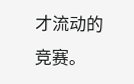才流动的竞赛。